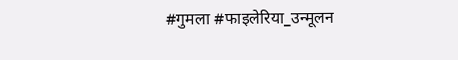#गुमला #फाइलेरिया_उन्मूलन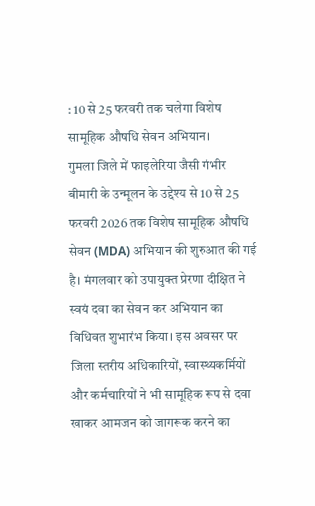: 10 से 25 फरवरी तक चलेगा विशेष सामूहिक औषधि सेवन अभियान।
गुमला जिले में फाइलेरिया जैसी गंभीर बीमारी के उन्मूलन के उद्देश्य से 10 से 25 फरवरी 2026 तक विशेष सामूहिक औषधि सेवन (MDA) अभियान की शुरुआत की गई है। मंगलवार को उपायुक्त प्रेरणा दीक्षित ने स्वयं दवा का सेवन कर अभियान का विधिवत शुभारंभ किया। इस अवसर पर जिला स्तरीय अधिकारियों, स्वास्थ्यकर्मियों और कर्मचारियों ने भी सामूहिक रूप से दवा खाकर आमजन को जागरूक करने का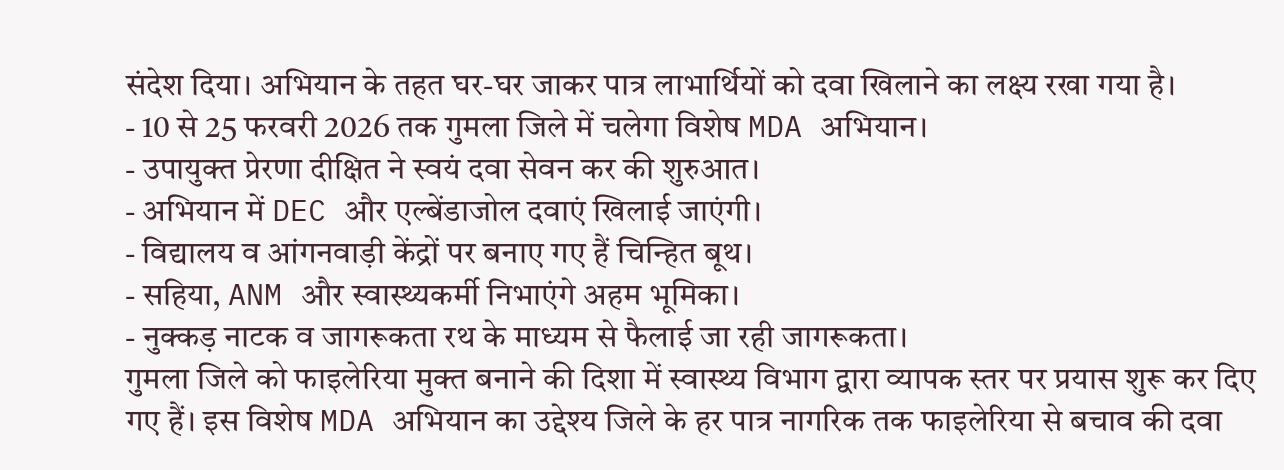संदेश दिया। अभियान के तहत घर-घर जाकर पात्र लाभार्थियों को दवा खिलाने का लक्ष्य रखा गया है।
- 10 से 25 फरवरी 2026 तक गुमला जिले में चलेगा विशेष MDA अभियान।
- उपायुक्त प्रेरणा दीक्षित ने स्वयं दवा सेवन कर की शुरुआत।
- अभियान में DEC और एल्बेंडाजोल दवाएं खिलाई जाएंगी।
- विद्यालय व आंगनवाड़ी केंद्रों पर बनाए गए हैं चिन्हित बूथ।
- सहिया, ANM और स्वास्थ्यकर्मी निभाएंगे अहम भूमिका।
- नुक्कड़ नाटक व जागरूकता रथ के माध्यम से फैलाई जा रही जागरूकता।
गुमला जिले को फाइलेरिया मुक्त बनाने की दिशा में स्वास्थ्य विभाग द्वारा व्यापक स्तर पर प्रयास शुरू कर दिए गए हैं। इस विशेष MDA अभियान का उद्देश्य जिले के हर पात्र नागरिक तक फाइलेरिया से बचाव की दवा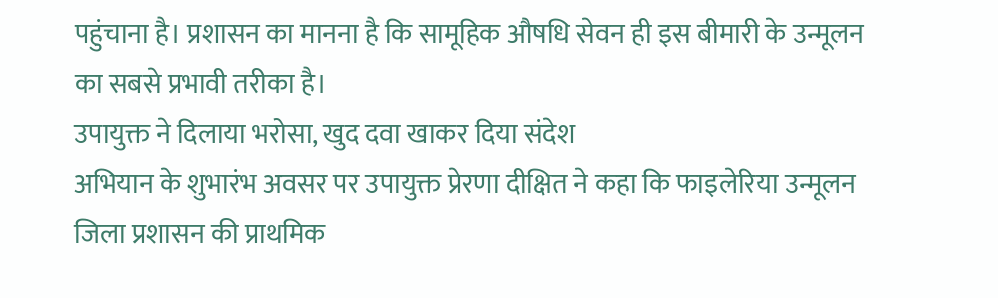पहुंचाना है। प्रशासन का मानना है कि सामूहिक औषधि सेवन ही इस बीमारी के उन्मूलन का सबसे प्रभावी तरीका है।
उपायुक्त ने दिलाया भरोसा, खुद दवा खाकर दिया संदेश
अभियान के शुभारंभ अवसर पर उपायुक्त प्रेरणा दीक्षित ने कहा कि फाइलेरिया उन्मूलन जिला प्रशासन की प्राथमिक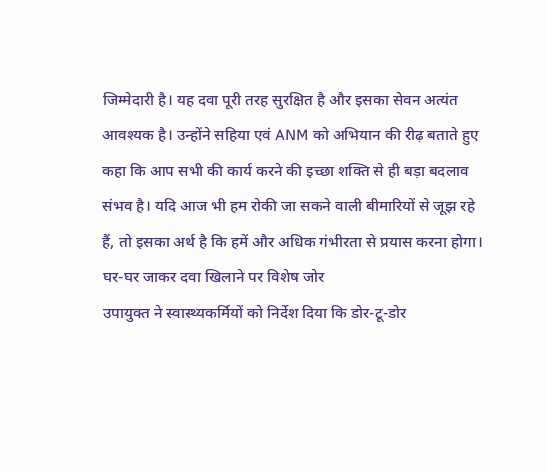जिम्मेदारी है। यह दवा पूरी तरह सुरक्षित है और इसका सेवन अत्यंत आवश्यक है। उन्होंने सहिया एवं ANM को अभियान की रीढ़ बताते हुए कहा कि आप सभी की कार्य करने की इच्छा शक्ति से ही बड़ा बदलाव संभव है। यदि आज भी हम रोकी जा सकने वाली बीमारियों से जूझ रहे हैं, तो इसका अर्थ है कि हमें और अधिक गंभीरता से प्रयास करना होगा।
घर-घर जाकर दवा खिलाने पर विशेष जोर
उपायुक्त ने स्वास्थ्यकर्मियों को निर्देश दिया कि डोर-टू-डोर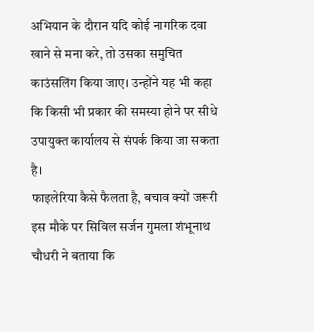अभियान के दौरान यदि कोई नागरिक दवा खाने से मना करे, तो उसका समुचित काउंसलिंग किया जाए। उन्होंने यह भी कहा कि किसी भी प्रकार की समस्या होने पर सीधे उपायुक्त कार्यालय से संपर्क किया जा सकता है।
फाइलेरिया कैसे फैलता है, बचाव क्यों जरूरी
इस मौके पर सिविल सर्जन गुमला शंभूनाथ चौधरी ने बताया कि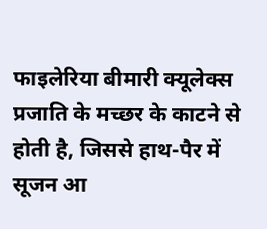फाइलेरिया बीमारी क्यूलेक्स प्रजाति के मच्छर के काटने से होती है, जिससे हाथ-पैर में सूजन आ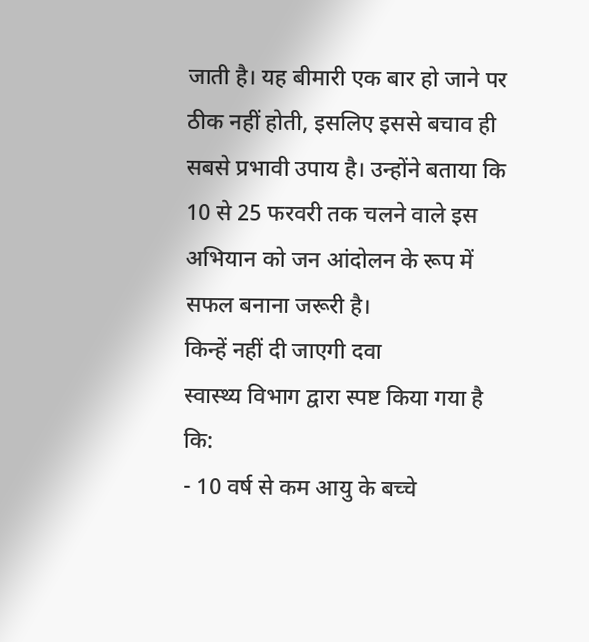जाती है। यह बीमारी एक बार हो जाने पर ठीक नहीं होती, इसलिए इससे बचाव ही सबसे प्रभावी उपाय है। उन्होंने बताया कि 10 से 25 फरवरी तक चलने वाले इस अभियान को जन आंदोलन के रूप में सफल बनाना जरूरी है।
किन्हें नहीं दी जाएगी दवा
स्वास्थ्य विभाग द्वारा स्पष्ट किया गया है कि:
- 10 वर्ष से कम आयु के बच्चे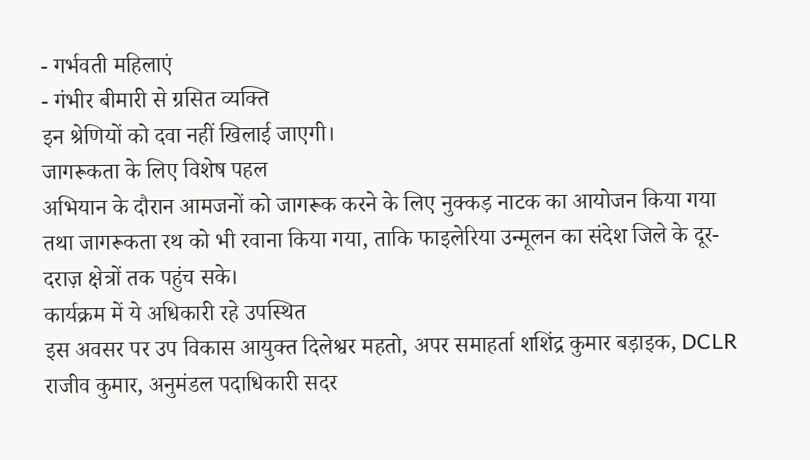- गर्भवती महिलाएं
- गंभीर बीमारी से ग्रसित व्यक्ति
इन श्रेणियों को दवा नहीं खिलाई जाएगी।
जागरूकता के लिए विशेष पहल
अभियान के दौरान आमजनों को जागरूक करने के लिए नुक्कड़ नाटक का आयोजन किया गया तथा जागरूकता रथ को भी रवाना किया गया, ताकि फाइलेरिया उन्मूलन का संदेश जिले के दूर-दराज़ क्षेत्रों तक पहुंच सके।
कार्यक्रम में ये अधिकारी रहे उपस्थित
इस अवसर पर उप विकास आयुक्त दिलेश्वर महतो, अपर समाहर्ता शशिंद्र कुमार बड़ाइक, DCLR राजीव कुमार, अनुमंडल पदाधिकारी सदर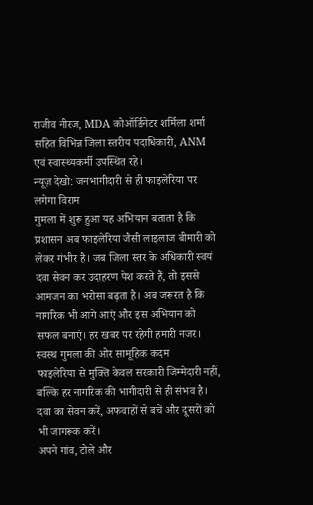राजीव नीरज, MDA कोऑर्डिनेटर शर्मिला शर्मा सहित विभिन्न जिला स्तरीय पदाधिकारी, ANM एवं स्वास्थ्यकर्मी उपस्थित रहे।
न्यूज़ देखो: जनभागीदारी से ही फाइलेरिया पर लगेगा विराम
गुमला में शुरू हुआ यह अभियान बताता है कि प्रशासन अब फाइलेरिया जैसी लाइलाज बीमारी को लेकर गंभीर है। जब जिला स्तर के अधिकारी स्वयं दवा सेवन कर उदाहरण पेश करते हैं, तो इससे आमजन का भरोसा बढ़ता है। अब जरूरत है कि नागरिक भी आगे आएं और इस अभियान को सफल बनाएं। हर खबर पर रहेगी हमारी नजर।
स्वस्थ गुमला की ओर सामूहिक कदम
फाइलेरिया से मुक्ति केवल सरकारी जिम्मेदारी नहीं, बल्कि हर नागरिक की भागीदारी से ही संभव है।
दवा का सेवन करें, अफवाहों से बचें और दूसरों को भी जागरूक करें।
अपने गांव, टोले और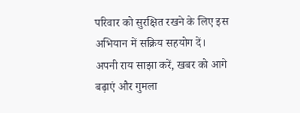परिवार को सुरक्षित रखने के लिए इस अभियान में सक्रिय सहयोग दें।
अपनी राय साझा करें, खबर को आगे बढ़ाएं और गुमला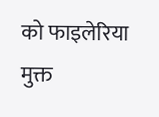को फाइलेरिया मुक्त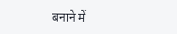बनाने में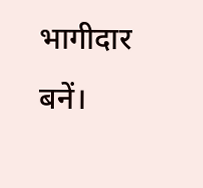भागीदार बनें।